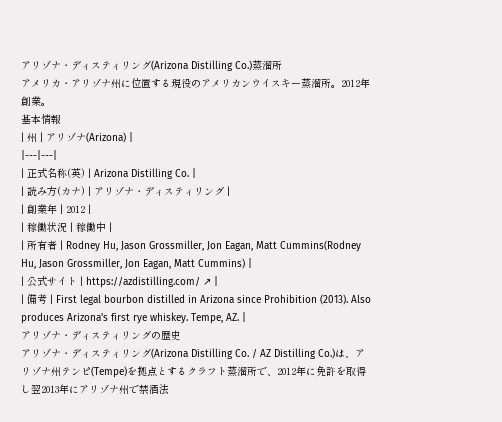アリゾナ・ディスティリング(Arizona Distilling Co.)蒸溜所
アメリカ・アリゾナ州に位置する現役のアメリカンウイスキー蒸溜所。2012年創業。
基本情報
| 州 | アリゾナ(Arizona) |
|---|---|
| 正式名称(英) | Arizona Distilling Co. |
| 読み方(カナ) | アリゾナ・ディスティリング |
| 創業年 | 2012 |
| 稼働状況 | 稼働中 |
| 所有者 | Rodney Hu, Jason Grossmiller, Jon Eagan, Matt Cummins(Rodney Hu, Jason Grossmiller, Jon Eagan, Matt Cummins) |
| 公式サイト | https://azdistilling.com/ ↗ |
| 備考 | First legal bourbon distilled in Arizona since Prohibition (2013). Also produces Arizona's first rye whiskey. Tempe, AZ. |
アリゾナ・ディスティリングの歴史
アリゾナ・ディスティリング(Arizona Distilling Co. / AZ Distilling Co.)は、アリゾナ州テンピ(Tempe)を拠点とするクラフト蒸溜所で、2012年に免許を取得し翌2013年にアリゾナ州で禁酒法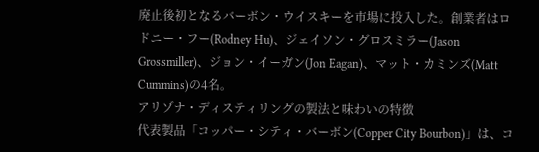廃止後初となるバーボン・ウイスキーを市場に投入した。創業者はロドニー・フー(Rodney Hu)、ジェイソン・グロスミラー(Jason Grossmiller)、ジョン・イーガン(Jon Eagan)、マット・カミンズ(Matt Cummins)の4名。
アリゾナ・ディスティリングの製法と味わいの特徴
代表製品「コッパー・シティ・バーボン(Copper City Bourbon)」は、コ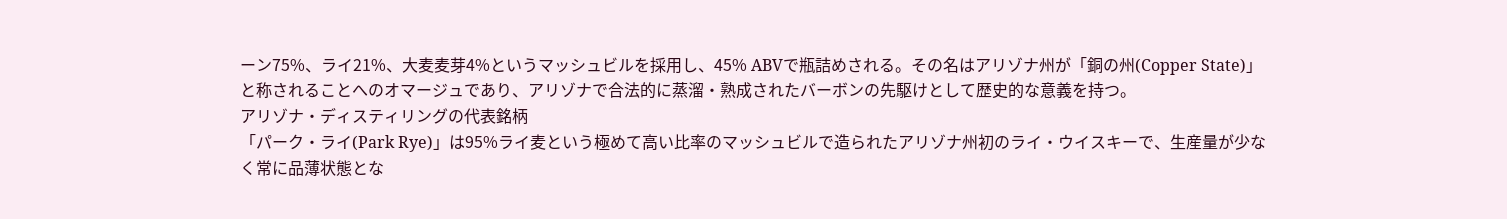ーン75%、ライ21%、大麦麦芽4%というマッシュビルを採用し、45% ABVで瓶詰めされる。その名はアリゾナ州が「銅の州(Copper State)」と称されることへのオマージュであり、アリゾナで合法的に蒸溜・熟成されたバーボンの先駆けとして歴史的な意義を持つ。
アリゾナ・ディスティリングの代表銘柄
「パーク・ライ(Park Rye)」は95%ライ麦という極めて高い比率のマッシュビルで造られたアリゾナ州初のライ・ウイスキーで、生産量が少なく常に品薄状態とな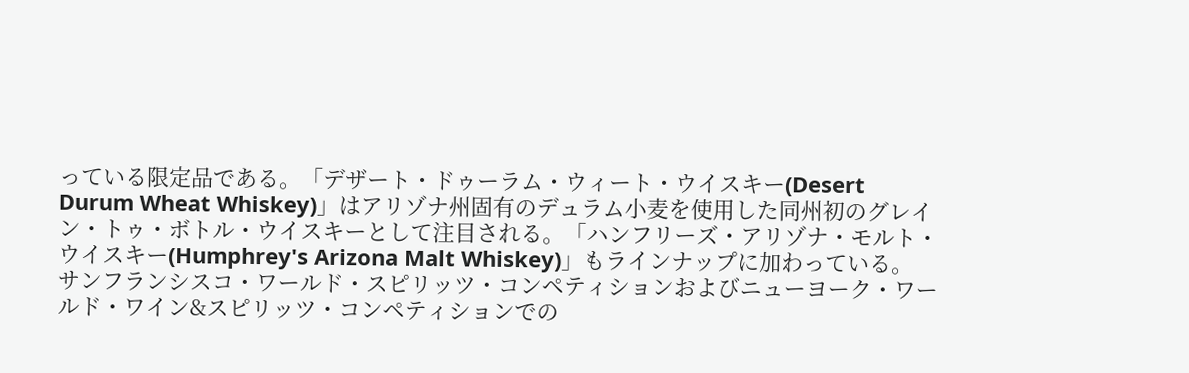っている限定品である。「デザート・ドゥーラム・ウィート・ウイスキー(Desert Durum Wheat Whiskey)」はアリゾナ州固有のデュラム小麦を使用した同州初のグレイン・トゥ・ボトル・ウイスキーとして注目される。「ハンフリーズ・アリゾナ・モルト・ウイスキー(Humphrey's Arizona Malt Whiskey)」もラインナップに加わっている。
サンフランシスコ・ワールド・スピリッツ・コンペティションおよびニューヨーク・ワールド・ワイン&スピリッツ・コンペティションでの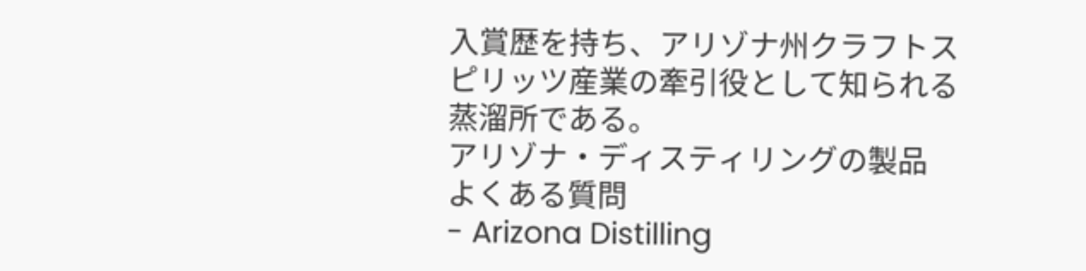入賞歴を持ち、アリゾナ州クラフトスピリッツ産業の牽引役として知られる蒸溜所である。
アリゾナ・ディスティリングの製品
よくある質問
- Arizona Distilling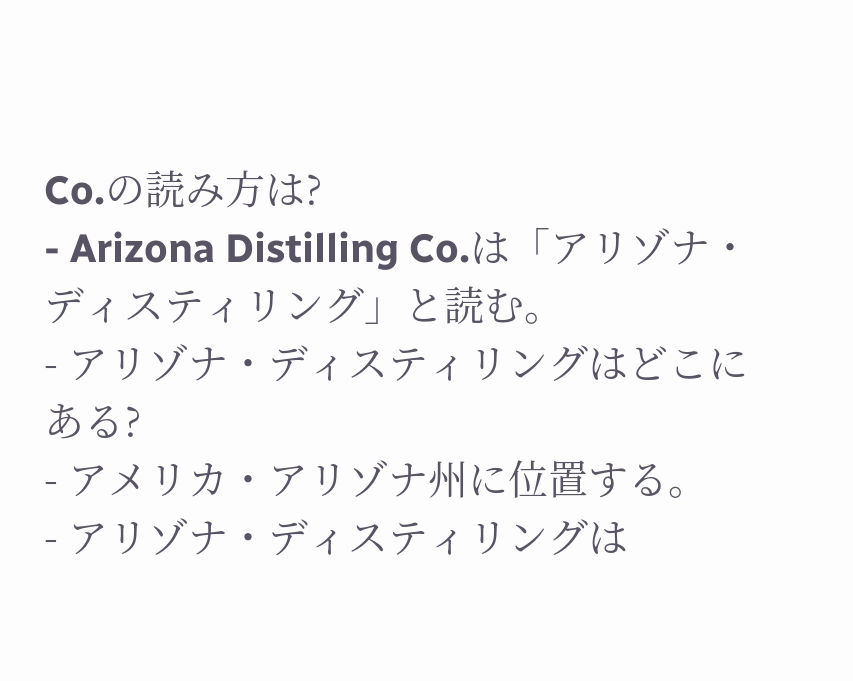Co.の読み方は?
- Arizona Distilling Co.は「アリゾナ・ディスティリング」と読む。
- アリゾナ・ディスティリングはどこにある?
- アメリカ・アリゾナ州に位置する。
- アリゾナ・ディスティリングは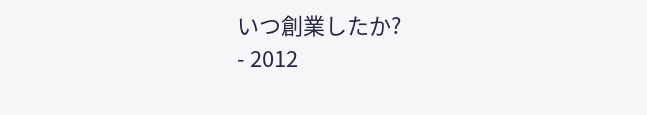いつ創業したか?
- 2012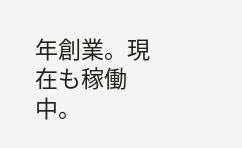年創業。現在も稼働中。